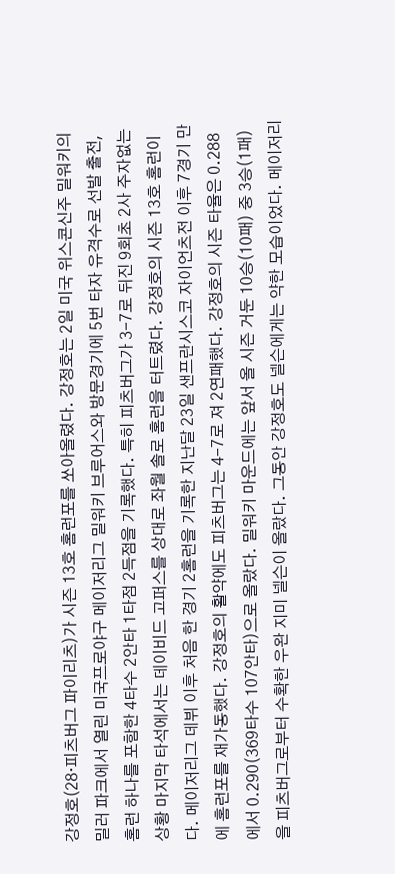강정호(28·피츠버그 파이리츠)가 시즌 13호 홈런포를 쏘아올렸다. 강정호는 2일 미국 위스콘신주 밀워키의 밀러 파크에서 열린 미국프로야구 메이저리그 밀워키 브루어스와 방문경기에 5번 타자 유격수로 선발 출전, 홈런 하나를 포함한 4타수 2안타 1타점 2득점을 기록했다. 특히 피츠버그가 3-7로 뒤진 9회초 2사 주자없는 상황 마지막 타석에서는 데이비드 고퍼스를 상대로 좌월 솔로 홈런을 터트렸다. 강정호의 시즌 13호 홈런이다. 메이저리그 데뷔 이후 처음 한 경기 2홈런을 기록한 지난달 23일 샌프란시스코 자이언츠전 이후 7경기 만에 홈런포를 재가동했다. 강정호의 활약에도 피츠버그는 4-7로 져 2연패했다. 강정호의 시즌 타율은 0.288에서 0.290(369타수 107안타)으로 올랐다. 밀워키 마운드에는 앞서 올 시즌 거둔 10승(10패) 중 3승(1패)을 피츠버그로부터 수확한 우완 지미 넬슨이 올랐다. 그동안 강정호도 넬슨에게는 약한 모습이었다. 메이저리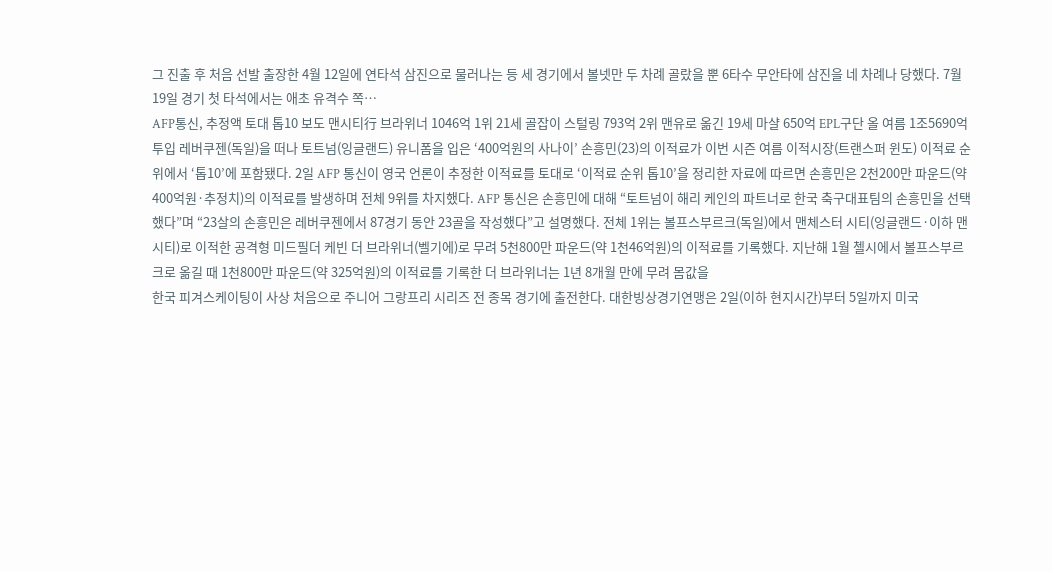그 진출 후 처음 선발 출장한 4월 12일에 연타석 삼진으로 물러나는 등 세 경기에서 볼넷만 두 차례 골랐을 뿐 6타수 무안타에 삼진을 네 차례나 당했다. 7월 19일 경기 첫 타석에서는 애초 유격수 쪽…
AFP통신, 추정액 토대 톱10 보도 맨시티行 브라위너 1046억 1위 21세 골잡이 스털링 793억 2위 맨유로 옮긴 19세 마샬 650억 EPL구단 올 여름 1조5690억 투입 레버쿠젠(독일)을 떠나 토트넘(잉글랜드) 유니폼을 입은 ‘400억원의 사나이’ 손흥민(23)의 이적료가 이번 시즌 여름 이적시장(트랜스퍼 윈도) 이적료 순위에서 ‘톱10’에 포함됐다. 2일 AFP 통신이 영국 언론이 추정한 이적료를 토대로 ‘이적료 순위 톱10’을 정리한 자료에 따르면 손흥민은 2천200만 파운드(약 400억원·추정치)의 이적료를 발생하며 전체 9위를 차지했다. AFP 통신은 손흥민에 대해 “토트넘이 해리 케인의 파트너로 한국 축구대표팀의 손흥민을 선택했다”며 “23살의 손흥민은 레버쿠젠에서 87경기 동안 23골을 작성했다”고 설명했다. 전체 1위는 볼프스부르크(독일)에서 맨체스터 시티(잉글랜드·이하 맨시티)로 이적한 공격형 미드필더 케빈 더 브라위너(벨기에)로 무려 5천800만 파운드(약 1천46억원)의 이적료를 기록했다. 지난해 1월 첼시에서 볼프스부르크로 옮길 때 1천800만 파운드(약 325억원)의 이적료를 기록한 더 브라위너는 1년 8개월 만에 무려 몸값을
한국 피겨스케이팅이 사상 처음으로 주니어 그랑프리 시리즈 전 종목 경기에 출전한다. 대한빙상경기연맹은 2일(이하 현지시간)부터 5일까지 미국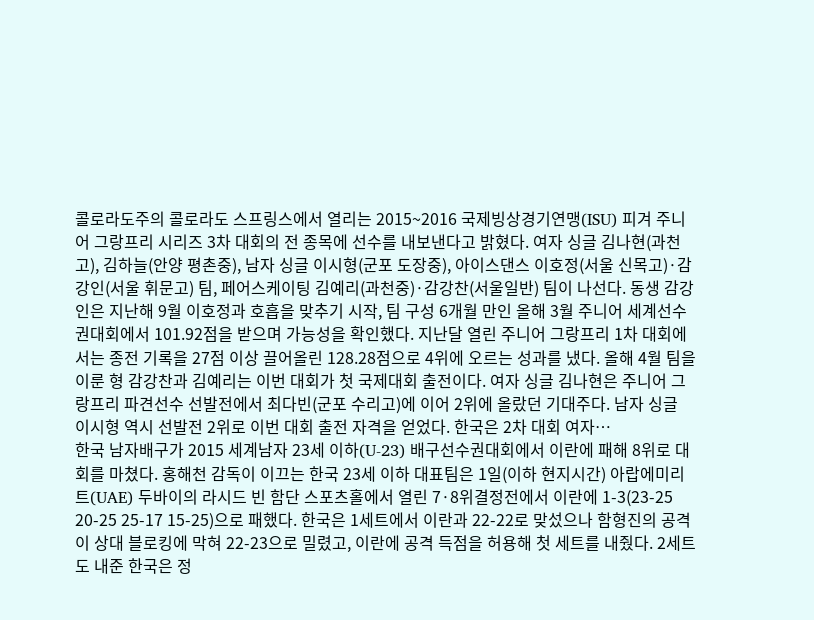콜로라도주의 콜로라도 스프링스에서 열리는 2015~2016 국제빙상경기연맹(ISU) 피겨 주니어 그랑프리 시리즈 3차 대회의 전 종목에 선수를 내보낸다고 밝혔다. 여자 싱글 김나현(과천고), 김하늘(안양 평촌중), 남자 싱글 이시형(군포 도장중), 아이스댄스 이호정(서울 신목고)·감강인(서울 휘문고) 팀, 페어스케이팅 김예리(과천중)·감강찬(서울일반) 팀이 나선다. 동생 감강인은 지난해 9월 이호정과 호흡을 맞추기 시작, 팀 구성 6개월 만인 올해 3월 주니어 세계선수권대회에서 101.92점을 받으며 가능성을 확인했다. 지난달 열린 주니어 그랑프리 1차 대회에서는 종전 기록을 27점 이상 끌어올린 128.28점으로 4위에 오르는 성과를 냈다. 올해 4월 팀을 이룬 형 감강찬과 김예리는 이번 대회가 첫 국제대회 출전이다. 여자 싱글 김나현은 주니어 그랑프리 파견선수 선발전에서 최다빈(군포 수리고)에 이어 2위에 올랐던 기대주다. 남자 싱글 이시형 역시 선발전 2위로 이번 대회 출전 자격을 얻었다. 한국은 2차 대회 여자…
한국 남자배구가 2015 세계남자 23세 이하(U-23) 배구선수권대회에서 이란에 패해 8위로 대회를 마쳤다. 홍해천 감독이 이끄는 한국 23세 이하 대표팀은 1일(이하 현지시간) 아랍에미리트(UAE) 두바이의 라시드 빈 함단 스포츠홀에서 열린 7·8위결정전에서 이란에 1-3(23-25 20-25 25-17 15-25)으로 패했다. 한국은 1세트에서 이란과 22-22로 맞섰으나 함형진의 공격이 상대 블로킹에 막혀 22-23으로 밀렸고, 이란에 공격 득점을 허용해 첫 세트를 내줬다. 2세트도 내준 한국은 정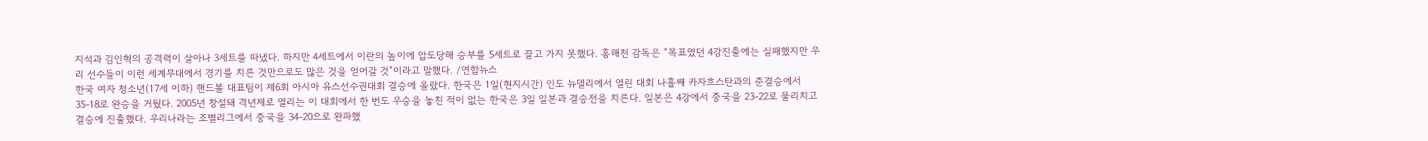지석과 김인혁의 공격력이 살아나 3세트를 따냈다. 하지만 4세트에서 이란의 높이에 압도당해 승부를 5세트로 끌고 가지 못했다. 홍해천 감독은 “목표였던 4강진출에는 실패했지만 우리 선수들이 이런 세계무대에서 경기를 치른 것만으로도 많은 것을 얻어갈 것”이라고 말했다. /연합뉴스
한국 여자 청소년(17세 이하) 핸드볼 대표팀이 제6회 아시아 유스선수권대회 결승에 올랐다. 한국은 1일(현지시간) 인도 뉴델리에서 열린 대회 나흘째 카자흐스탄과의 준결승에서 35-18로 완승을 거뒀다. 2005년 창설돼 격년제로 열리는 이 대회에서 한 번도 우승을 놓친 적이 없는 한국은 3일 일본과 결승전을 치른다. 일본은 4강에서 중국을 23-22로 물리치고 결승에 진출했다. 우리나라는 조별리그에서 중국을 34-20으로 완파했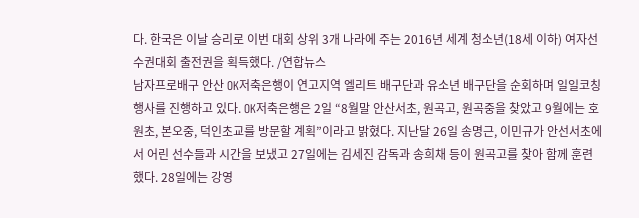다. 한국은 이날 승리로 이번 대회 상위 3개 나라에 주는 2016년 세계 청소년(18세 이하) 여자선수권대회 출전권을 획득했다. /연합뉴스
남자프로배구 안산 OK저축은행이 연고지역 엘리트 배구단과 유소년 배구단을 순회하며 일일코칭 행사를 진행하고 있다. OK저축은행은 2일 “8월말 안산서초, 원곡고, 원곡중을 찾았고 9월에는 호원초, 본오중, 덕인초교를 방문할 계획”이라고 밝혔다. 지난달 26일 송명근, 이민규가 안선서초에서 어린 선수들과 시간을 보냈고 27일에는 김세진 감독과 송희채 등이 원곡고를 찾아 함께 훈련했다. 28일에는 강영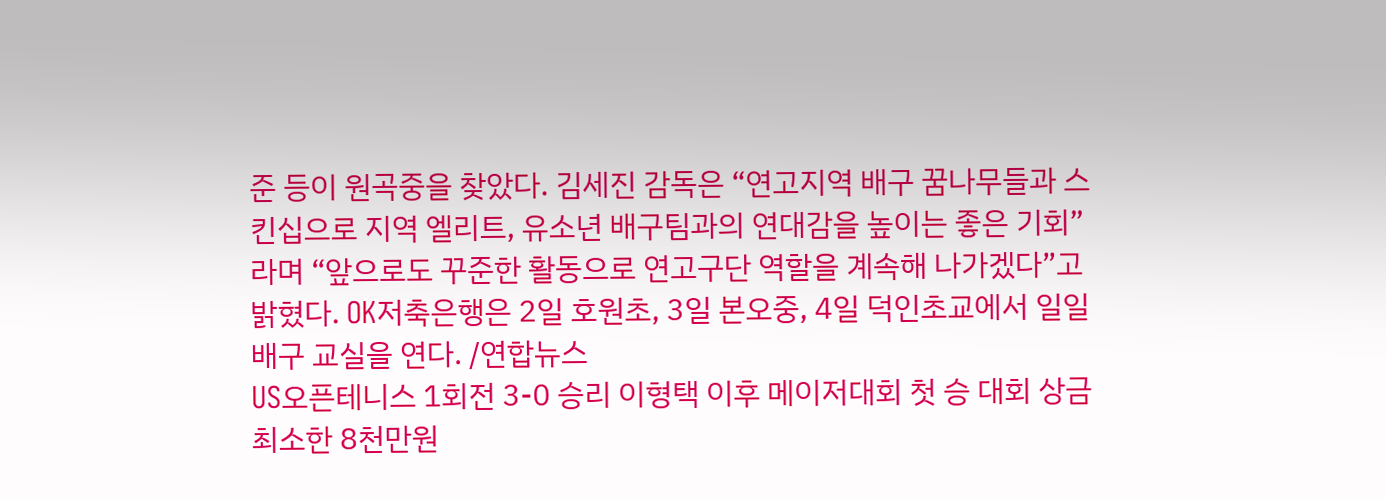준 등이 원곡중을 찾았다. 김세진 감독은 “연고지역 배구 꿈나무들과 스킨십으로 지역 엘리트, 유소년 배구팀과의 연대감을 높이는 좋은 기회”라며 “앞으로도 꾸준한 활동으로 연고구단 역할을 계속해 나가겠다”고 밝혔다. OK저축은행은 2일 호원초, 3일 본오중, 4일 덕인초교에서 일일 배구 교실을 연다. /연합뉴스
US오픈테니스 1회전 3-0 승리 이형택 이후 메이저대회 첫 승 대회 상금 최소한 8천만원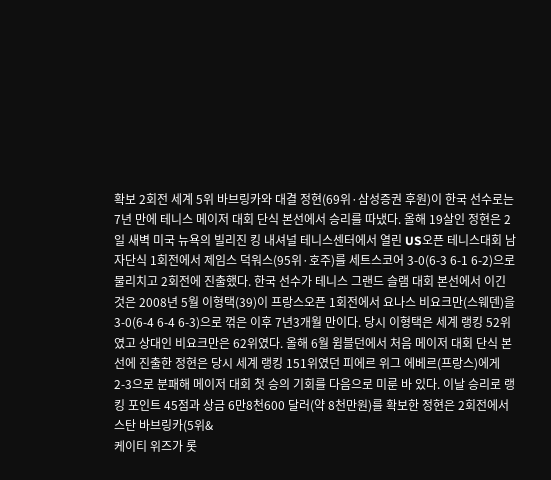확보 2회전 세계 5위 바브링카와 대결 정현(69위·삼성증권 후원)이 한국 선수로는 7년 만에 테니스 메이저 대회 단식 본선에서 승리를 따냈다. 올해 19살인 정현은 2일 새벽 미국 뉴욕의 빌리진 킹 내셔널 테니스센터에서 열린 US오픈 테니스대회 남자단식 1회전에서 제임스 덕워스(95위·호주)를 세트스코어 3-0(6-3 6-1 6-2)으로 물리치고 2회전에 진출했다. 한국 선수가 테니스 그랜드 슬램 대회 본선에서 이긴 것은 2008년 5월 이형택(39)이 프랑스오픈 1회전에서 요나스 비요크만(스웨덴)을 3-0(6-4 6-4 6-3)으로 꺾은 이후 7년3개월 만이다. 당시 이형택은 세계 랭킹 52위였고 상대인 비요크만은 62위였다. 올해 6월 윔블던에서 처음 메이저 대회 단식 본선에 진출한 정현은 당시 세계 랭킹 151위였던 피에르 위그 에베르(프랑스)에게 2-3으로 분패해 메이저 대회 첫 승의 기회를 다음으로 미룬 바 있다. 이날 승리로 랭킹 포인트 45점과 상금 6만8천600 달러(약 8천만원)를 확보한 정현은 2회전에서 스탄 바브링카(5위&
케이티 위즈가 롯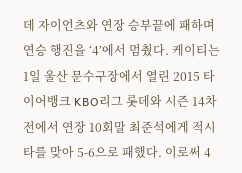데 자이언츠와 연장 승부끝에 패하며 연승 행진을 ‘4’에서 멈췄다. 케이티는 1일 울산 문수구장에서 열린 2015 타이어뱅크 KBO리그 롯데와 시즌 14차전에서 연장 10회말 최준석에게 적시타를 맞아 5-6으로 패했다. 이로써 4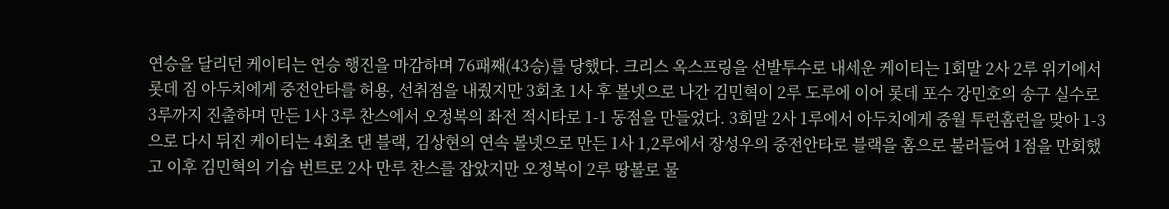연승을 달리던 케이티는 연승 행진을 마감하며 76패째(43승)를 당했다. 크리스 옥스프링을 선발투수로 내세운 케이티는 1회말 2사 2루 위기에서 롯데 짐 아두치에게 중전안타를 허용, 선취점을 내줬지만 3회초 1사 후 볼넷으로 나간 김민혁이 2루 도루에 이어 롯데 포수 강민호의 송구 실수로 3루까지 진출하며 만든 1사 3루 찬스에서 오정복의 좌전 적시타로 1-1 동점을 만들었다. 3회말 2사 1루에서 아두치에게 중월 투런홈런을 맞아 1-3으로 다시 뒤진 케이티는 4회초 댄 블랙, 김상현의 연속 볼넷으로 만든 1사 1,2루에서 장성우의 중전안타로 블랙을 홈으로 불러들여 1점을 만회했고 이후 김민혁의 기습 번트로 2사 만루 찬스를 잡았지만 오정복이 2루 땅볼로 물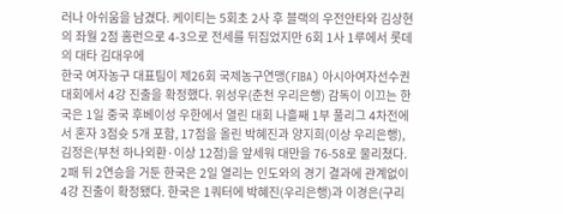러나 아쉬움을 남겼다. 케이티는 5회초 2사 후 블랙의 우전안타와 김상현의 좌월 2점 홈런으로 4-3으로 전세를 뒤집었지만 6회 1사 1루에서 롯데의 대타 김대우에
한국 여자농구 대표팀이 제26회 국제농구연맹(FIBA) 아시아여자선수권대회에서 4강 진출을 확정했다. 위성우(춘천 우리은행) 감독이 이끄는 한국은 1일 중국 후베이성 우한에서 열린 대회 나흘째 1부 풀리그 4차전에서 혼자 3점슛 5개 포함, 17점을 올린 박혜진과 양지희(이상 우리은행), 김정은(부천 하나외환·이상 12점)을 앞세워 대만을 76-58로 물리쳤다. 2패 뒤 2연승을 거둔 한국은 2일 열리는 인도와의 경기 결과에 관계없이 4강 진출이 확정됐다. 한국은 1쿼터에 박혜진(우리은행)과 이경은(구리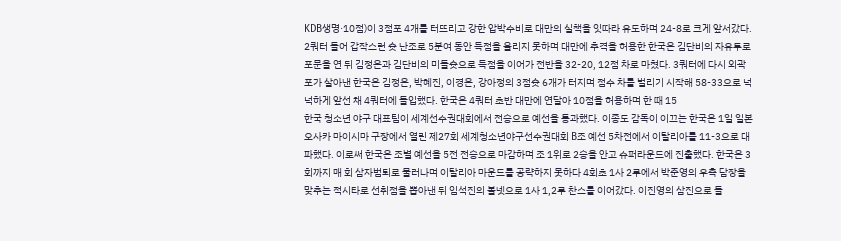KDB생명·10점)이 3점포 4개를 터뜨리고 강한 압박수비로 대만의 실책을 잇따라 유도하며 24-8로 크게 앞서갔다. 2쿼터 들어 갑작스런 슛 난조로 5분여 동안 득점을 올리지 못하며 대만에 추격을 허용한 한국은 김단비의 자유투로 포문을 연 뒤 김정은과 김단비의 미들슛으로 득점을 이어가 전반을 32-20, 12점 차로 마쳤다. 3쿼터에 다시 외곽포가 살아낸 한국은 김정은, 박혜진, 이경은, 강아정의 3점슛 6개가 터지며 점수 차를 벌리기 시작해 58-33으로 넉넉하게 앞선 채 4쿼터에 돌입했다. 한국은 4쿼터 초반 대만에 연달아 10점을 허용하며 한 때 15
한국 청소년 야구 대표팀이 세계선수권대회에서 전승으로 예선을 통과했다. 이종도 감독이 이끄는 한국은 1일 일본 오사카 마이시마 구장에서 열린 제27회 세계청소년야구선수권대회 B조 예선 5차전에서 이탈리아를 11-3으로 대파했다. 이로써 한국은 조별 예선을 5전 전승으로 마감하며 조 1위로 2승을 안고 슈퍼라운드에 진출했다. 한국은 3회까지 매 회 삼자범퇴로 물러나며 이탈리아 마운드를 공략하지 못하다 4회초 1사 2루에서 박준영의 우측 담장을 맞추는 적시타로 선취점을 뽑아낸 뒤 임석진의 볼넷으로 1사 1,2루 찬스를 이어갔다. 이진영의 삼진으로 돌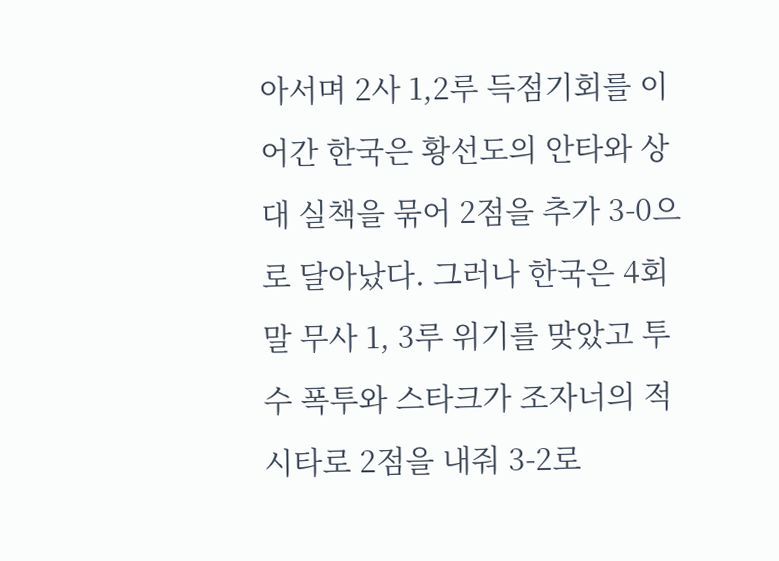아서며 2사 1,2루 득점기회를 이어간 한국은 황선도의 안타와 상대 실책을 묶어 2점을 추가 3-0으로 달아났다. 그러나 한국은 4회말 무사 1, 3루 위기를 맞았고 투수 폭투와 스타크가 조자너의 적시타로 2점을 내줘 3-2로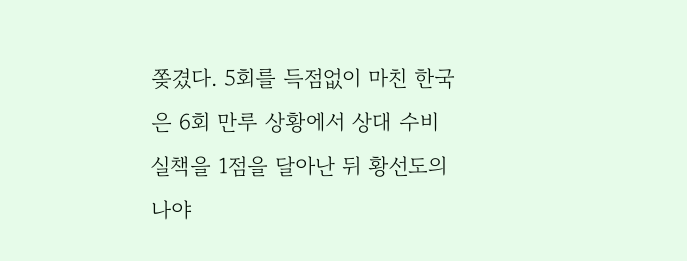쫒겼다. 5회를 득점없이 마친 한국은 6회 만루 상황에서 상대 수비 실책을 1점을 달아난 뒤 황선도의 나야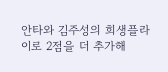안타와 김주성의 희생플라이로 2점을 더 추가해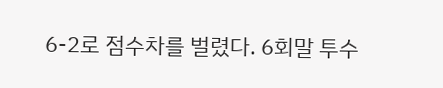6-2로 점수차를 벌렸다. 6회말 투수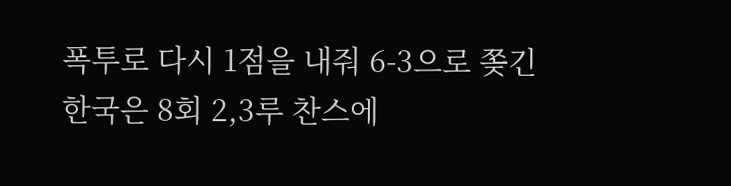폭투로 다시 1점을 내줘 6-3으로 쫒긴 한국은 8회 2,3루 찬스에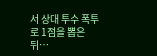서 상대 투수 폭투로 1점을 뽑은 뒤…